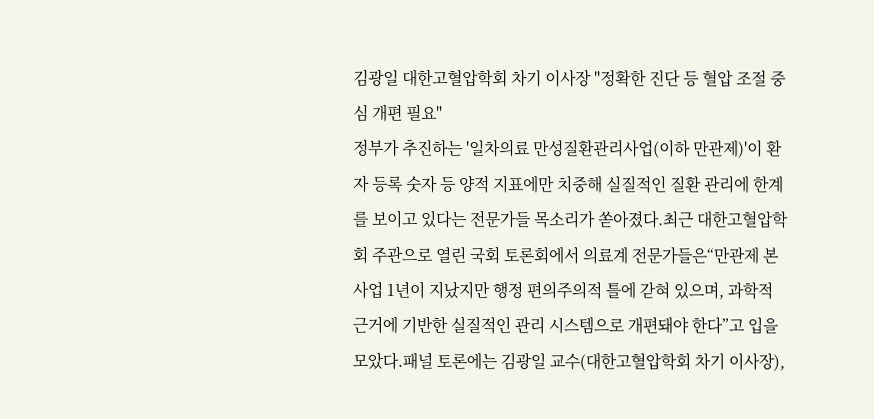김광일 대한고혈압학회 차기 이사장 "정확한 진단 등 혈압 조절 중심 개편 필요"
정부가 추진하는 '일차의료 만성질환관리사업(이하 만관제)'이 환자 등록 숫자 등 양적 지표에만 치중해 실질적인 질환 관리에 한계를 보이고 있다는 전문가들 목소리가 쏟아졌다.최근 대한고혈압학회 주관으로 열린 국회 토론회에서 의료계 전문가들은“만관제 본사업 1년이 지났지만 행정 편의주의적 틀에 갇혀 있으며, 과학적 근거에 기반한 실질적인 관리 시스템으로 개편돼야 한다”고 입을 모았다.패널 토론에는 김광일 교수(대한고혈압학회 차기 이사장),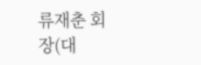류재춘 회장(대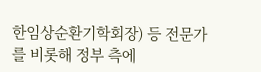한임상순환기학회장) 등 전문가를 비롯해 정부 측에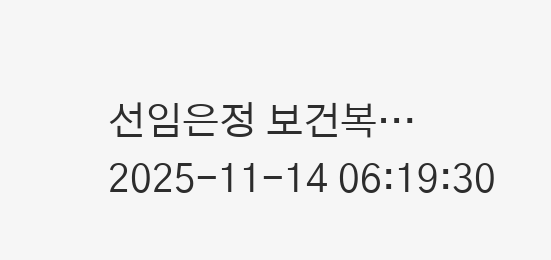선임은정 보건복…
2025-11-14 06:19:30